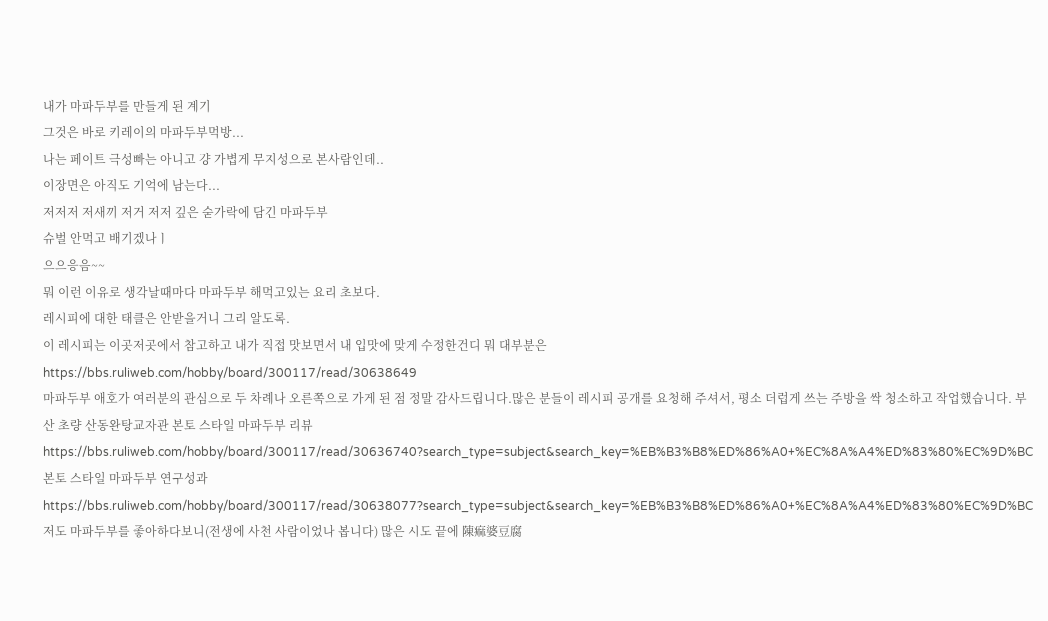내가 마파두부를 만들게 된 계기
그것은 바로 키레이의 마파두부먹방...
나는 페이트 극성빠는 아니고 걍 가볍게 무지성으로 본사람인데..
이장면은 아직도 기억에 남는다...
저저저 저새끼 저거 저저 깊은 숟가락에 담긴 마파두부
슈벌 안먹고 배기겠나ㅣ
으으응음~~
뭐 이런 이유로 생각날때마다 마파두부 해먹고있는 요리 초보다.
레시피에 대한 태클은 안받을거니 그리 알도록.
이 레시피는 이곳저곳에서 참고하고 내가 직접 맛보면서 내 입맛에 맞게 수정한건디 뭐 대부분은
https://bbs.ruliweb.com/hobby/board/300117/read/30638649
마파두부 애호가 여러분의 관심으로 두 차례나 오른쪽으로 가게 된 점 정말 감사드립니다.많은 분들이 레시피 공개를 요청해 주셔서, 평소 더럽게 쓰는 주방을 싹 청소하고 작업했습니다. 부산 초량 산동완탕교자관 본토 스타일 마파두부 리뷰https://bbs.ruliweb.com/hobby/board/300117/read/30636740?search_type=subject&search_key=%EB%B3%B8%ED%86%A0+%EC%8A%A4%ED%83%80%EC%9D%BC본토 스타일 마파두부 연구성과https://bbs.ruliweb.com/hobby/board/300117/read/30638077?search_type=subject&search_key=%EB%B3%B8%ED%86%A0+%EC%8A%A4%ED%83%80%EC%9D%BC저도 마파두부를 좋아하다보니(전생에 사천 사람이었나 봅니다) 많은 시도 끝에 陳痲婆豆腐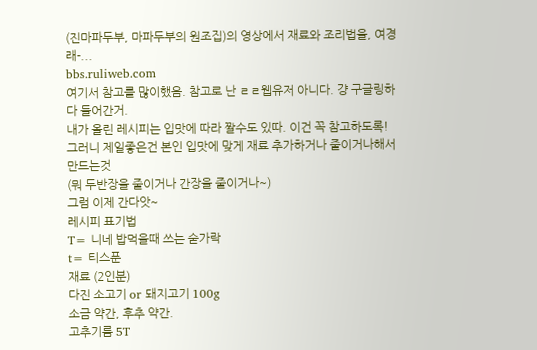(진마파두부, 마파두부의 원조집)의 영상에서 재료와 조리법을, 여경래-...
bbs.ruliweb.com
여기서 참고를 많이했음. 참고로 난 ㄹㄹ웹유저 아니다. 걍 구글링하다 들어간거.
내가 올린 레시피는 입맛에 따라 짤수도 있따. 이건 꼭 참고하도록!
그러니 제일좋은건 본인 입맛에 맞게 재료 추가하거나 줄이거나해서 만드는것
(뭐 두반장을 줄이거나 간장을 줄이거나~)
그럼 이제 간다앗~
레시피 표기법
T= 니네 밥먹을때 쓰는 숟가락
t= 티스푼
재료 (2인분)
다진 소고기 or 돼지고기 100g
소금 약간, 후추 약간.
고추기름 5T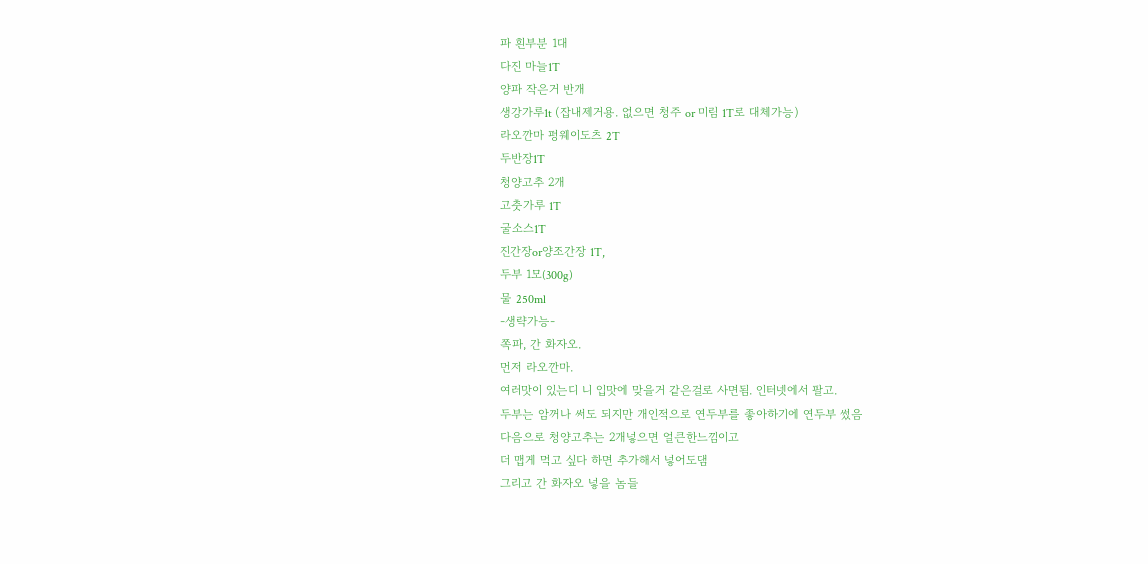파 흰부분 1대
다진 마늘1T
양파 작은거 반개
생강가루1t (잡내제거용. 없으면 청주 or 미림 1T로 대체가능)
라오깐마 펑웨이도츠 2T
두반장1T
청양고추 2개
고춧가루 1T
굴소스1T
진간장or양조간장 1T,
두부 1모(300g)
물 250ml
-생략가능-
쪽파, 간 화자오.
먼저 라오깐마.
여러맛이 있는디 니 입맛에 맞을거 같은걸로 사면됨. 인터넷에서 팔고.
두부는 암꺼나 써도 되지만 개인적으로 연두부를 좋아하기에 연두부 썼음
다음으로 청양고추는 2개넣으면 얼큰한느낌이고
더 맵게 먹고 싶다 하면 추가해서 넣어도댐
그리고 간 화자오 넣을 놈들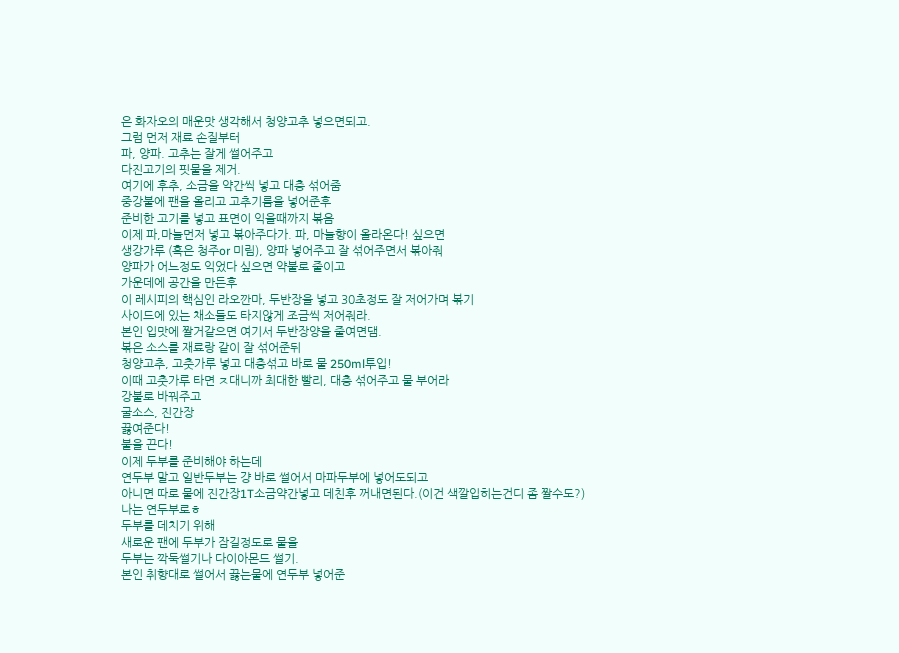은 화자오의 매운맛 생각해서 청양고추 넣으면되고.
그럼 먼저 재료 손질부터
파, 양파. 고추는 잘게 썰어주고
다진고기의 핏물을 제거.
여기에 후추, 소금을 약간씩 넣고 대충 섞어줌
중강불에 팬을 올리고 고추기름을 넣어준후
준비한 고기를 넣고 표면이 익을때까지 볶음
이제 파,마늘먼저 넣고 볶아주다가. 파, 마늘향이 올라온다! 싶으면
생강가루 (혹은 청주or 미림), 양파 넣어주고 잘 섞어주면서 볶아줘
양파가 어느정도 익었다 싶으면 약불로 줄이고
가운데에 공간을 만든후
이 레시피의 핵심인 라오깐마, 두반장을 넣고 30초정도 잘 저어가며 볶기
사이드에 있는 채소들도 타지않게 조금씩 저어줘라.
본인 입맛에 짤거같으면 여기서 두반장양을 줄여면댐.
볶은 소스를 재료랑 같이 잘 섞어준뒤
청양고추, 고춧가루 넣고 대충섞고 바로 물 250ml투입!
이때 고춧가루 타면 ㅈ대니까 최대한 빨리, 대충 섞어주고 물 부어라
강불로 바꿔주고
굴소스, 진간장
끓여준다!
불을 끈다!
이제 두부를 준비해야 하는데
연두부 말고 일반두부는 걍 바로 썰어서 마파두부에 넣어도되고
아니면 따로 물에 진간장1T소금약간넣고 데친후 꺼내면된다.(이건 색깔입히는건디 좀 짤수도?)
나는 연두부로ㅎ
두부를 데치기 위해
새로운 팬에 두부가 잠길정도로 물을
두부는 깍둑썰기나 다이아몬드 썰기.
본인 취향대로 썰어서 끓는물에 연두부 넣어준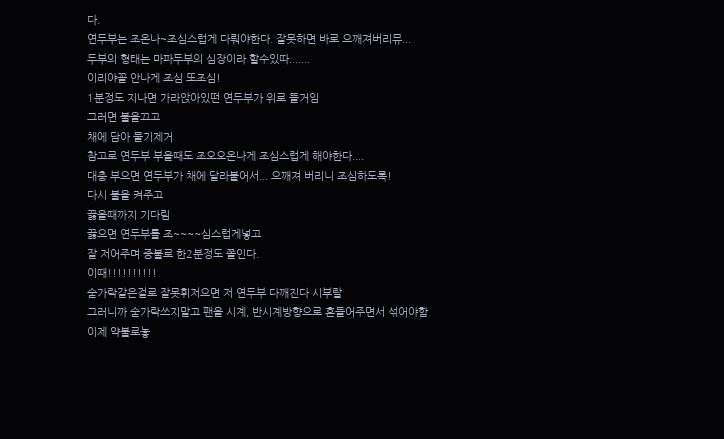다.
연두부는 조온나~조심스럽게 다뤄야한다. 잘못하면 바로 으깨져버리뮤...
두부의 형태는 마파두부의 심장이라 할수있따.......
이리야꼴 안나게 조심 또조심!
1분정도 지나면 가라앉아있떤 연두부가 위로 뜰거임
그러면 불을끄고
채에 담아 물기제거
참고로 연두부 부을때도 조오오온나게 조심스럽게 해야한다....
대충 부으면 연두부가 채에 달라붙어서... 으깨져 버리니 조심하도록!
다시 불을 켜주고
끓을때까지 기다림
끓으면 연두부를 조~~~~심스럽게넣고
잘 저어주며 중불로 한2분정도 쫄인다.
이때!!!!!!!!!!
숟가락같은걸로 잘못휘저으면 저 연두부 다깨진다 시부랄
그러니까 숟가락쓰지말고 팬을 시계, 반시계방향으로 흔들어주면서 섞어야함
이제 약불로놓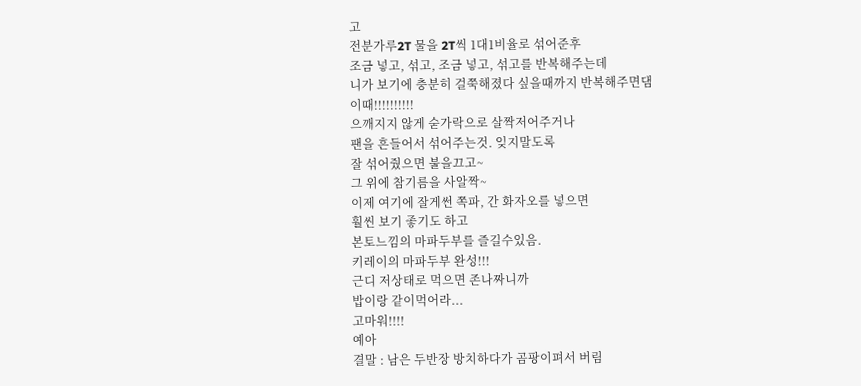고
전분가루2T 물을 2T씩 1대1비율로 섞어준후
조금 넣고, 섞고, 조금 넣고, 섞고를 반복해주는데
니가 보기에 충분히 걸쭉해졌다 싶을때까지 반복해주면댐
이때!!!!!!!!!!
으깨지지 않게 숟가락으로 살짝저어주거나
팬을 흔들어서 섞어주는것. 잊지말도록
잘 섞어줬으면 불을끄고~
그 위에 참기름을 사알짝~
이제 여기에 잘게썬 쪽파, 간 화자오를 넣으면
훨씬 보기 좋기도 하고
본토느낌의 마파두부를 즐길수있음.
키레이의 마파두부 완성!!!
근디 저상태로 먹으면 존나짜니까
밥이랑 같이먹어라...
고마워!!!!
예아
결말 : 남은 두반장 방치하다가 곰팡이펴서 버림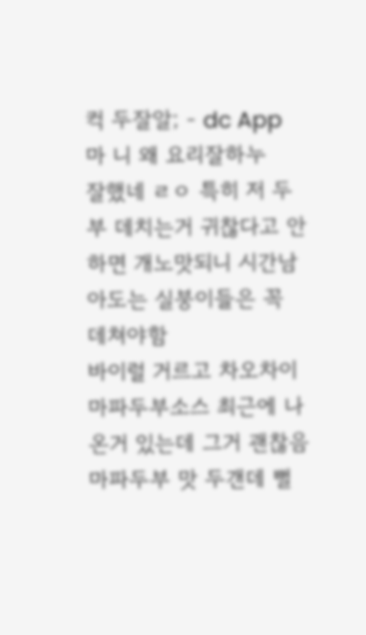컥 두잘알; - dc App
마 니 왜 요리잘하누
잘했네 ㄹㅇ 특히 저 두부 데치는거 귀찮다고 안하면 개노맛되니 시간남아도는 실붕이들은 꼭 데쳐야함
바이럴 거르고 차오차이 마파두부소스 최근에 나온거 있는데 그거 괜찮음 마파두부 맛 두갠데 뻘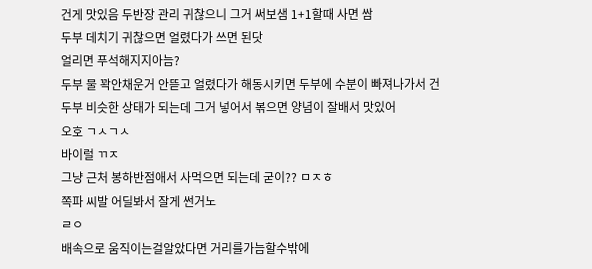건게 맛있음 두반장 관리 귀찮으니 그거 써보샘 1+1할때 사면 쌈
두부 데치기 귀찮으면 얼렸다가 쓰면 된닷
얼리면 푸석해지지아늠?
두부 물 꽉안채운거 안뜯고 얼렸다가 해동시키면 두부에 수분이 빠져나가서 건두부 비슷한 상태가 되는데 그거 넣어서 볶으면 양념이 잘배서 맛있어
오호 ㄱㅅㄱㅅ
바이럴 ㄲㅈ
그냥 근처 봉하반점애서 사먹으면 되는데 굳이?? ㅁㅈㅎ
쪽파 씨발 어딜봐서 잘게 썬거노
ㄹㅇ
배속으로 움직이는걸알았다면 거리를가늠할수밖에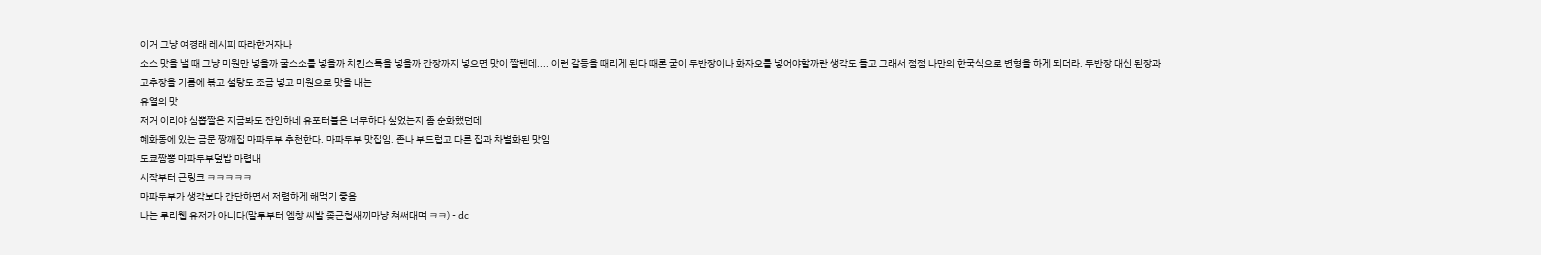이거 그냥 여경래 레시피 따라한거자나
소스 맛을 낼 때 그냥 미원만 넣을까 굴스소를 넣을까 치킨스톡을 넣을까 간장까지 넣으면 맛이 짤텐데.... 이런 갈등을 때리게 된다 때론 굳이 두반장이나 화자오를 넣어야할까란 생각도 들고 그래서 점점 나만의 한국식으로 변형을 하게 되더라. 두반장 대신 된장과 고추장을 기름에 볶고 설탕도 조금 넣고 미원으로 맛을 내는
유열의 맛
저거 이리야 심뽑짤은 지금봐도 잔인하네 유포터블은 너무하다 싶었는지 좀 순화했던데
혜화동에 있는 금문 짱깨집 마파두부 추천한다. 마파두부 맛집임. 존나 부드럽고 다른 집과 차별화된 맛임
도쿄짬뽕 마파두부덮밥 마렵내
시작부터 근링크 ㅋㅋㅋㅋㅋ
마파두부가 생각보다 간단하면서 저렴하게 해먹기 좋음
나는 루리웹 유저가 아니다(말투부터 엠창 씨발 좆근첩새끼마냥 쳐써대며 ㅋㅋ) - dc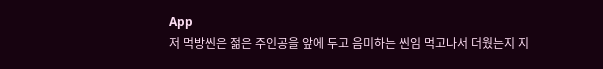App
저 먹방씬은 젊은 주인공을 앞에 두고 음미하는 씬임 먹고나서 더웠는지 지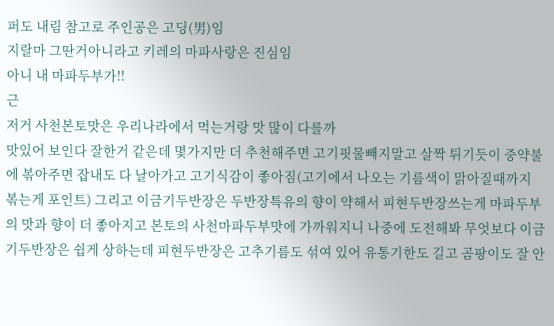퍼도 내림 참고로 주인공은 고딩(男)임
지랄마 그딴거아니라고 키레의 마파사랑은 진심임
아니 내 마파두부가!!
근
저거 사천본토맛은 우리나라에서 먹는거랑 맛 많이 다를까
맛있어 보인다 잘한거 같은데 몇가지만 더 추천해주면 고기핏물빼지말고 살짝 튀기듯이 중약불에 볶아주면 잡내도 다 날아가고 고기식감이 좋아짐(고기에서 나오는 기름색이 맑아질때까지 볶는게 포인트) 그리고 이금기두반장은 두반장특유의 향이 약해서 피현두반장쓰는게 마파두부의 맛과 향이 더 좋아지고 본토의 사천마파두부맛에 가까워지니 나중에 도전해봐 무엇보다 이금기두반장은 쉽게 상하는데 피현두반장은 고추기름도 섞여 있어 유통기한도 길고 곰팡이도 잘 안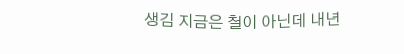생김 지금은 철이 아닌데 내년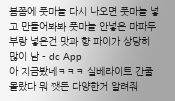봄쯤에 풋마늘 다시 나오면 풋마늘 넣고 만들어봐봐 풋마늘 안넣은 마파두부랑 넣은건 맛과 향 파이가 상당히 많이 남 - dc App
아 지금봤네ㅋㅋㅋ 실베라이트 간줄 몰랐다 뭐 쨋든 다양한거 알려줘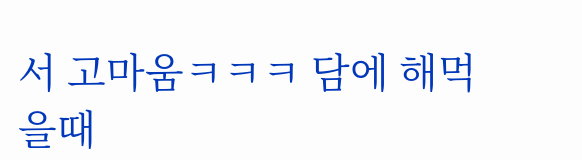서 고마움ㅋㅋㅋ 담에 해먹을때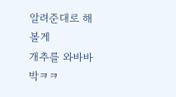알려준대로 해볼게
개추를 와바바박ㅋㅋ